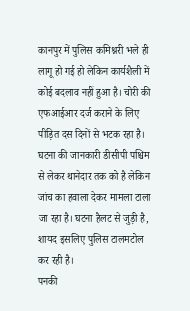कानपुर में पुलिस कमिश्नरी भले ही लागू हो गई हो लेकिन कार्यशैली में कोई बदलाव नहीं हुआ है। चोरी की एफआईआर दर्ज कराने के लिए पीड़ित दस दिनों से भटक रहा है। घटना की जानकारी डीसीपी पश्चिम से लेकर थानेदार तक को है लेकिन जांच का हवाला देकर मामला टाला जा रहा है। घटना हैलट से जुड़ी है, शायद इसलिए पुलिस टालमटोल कर रही है।
पनकी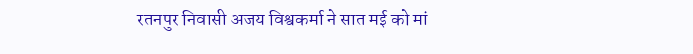रतनपुर निवासी अजय विश्वकर्मा ने सात मई को मां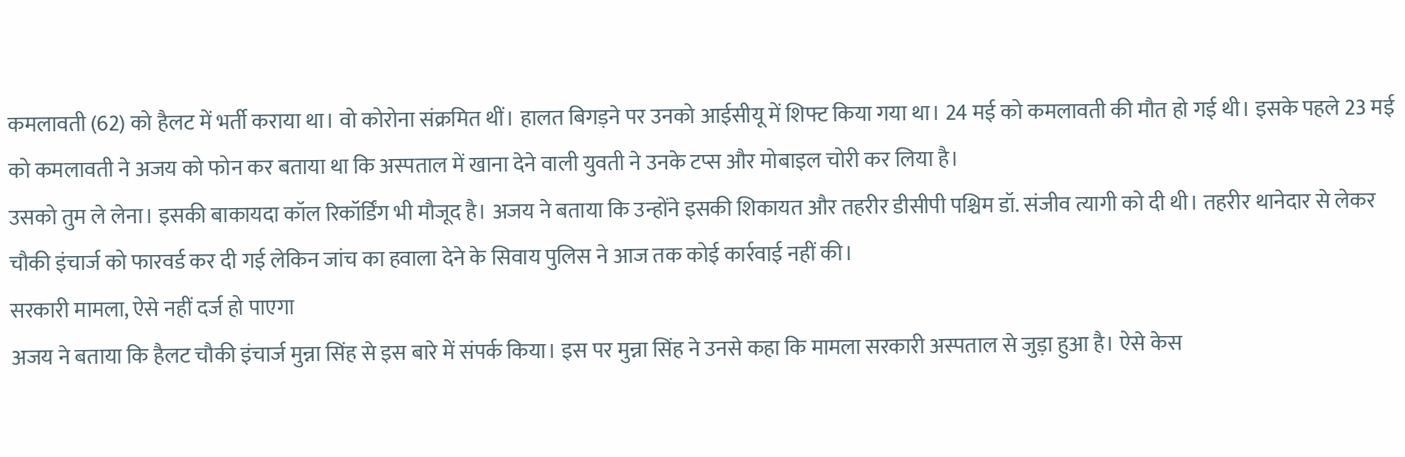कमलावती (62) को हैलट में भर्ती कराया था। वो कोरोना संक्रमित थीं। हालत बिगड़ने पर उनको आईसीयू में शिफ्ट किया गया था। 24 मई को कमलावती की मौत हो गई थी। इसके पहले 23 मई को कमलावती ने अजय को फोन कर बताया था कि अस्पताल में खाना देने वाली युवती ने उनके टप्स और मोबाइल चोरी कर लिया है।
उसको तुम ले लेना। इसकी बाकायदा कॉल रिकॉर्डिंग भी मौजूद है। अजय ने बताया कि उन्होंने इसकी शिकायत और तहरीर डीसीपी पश्चिम डॉ. संजीव त्यागी को दी थी। तहरीर थानेदार से लेकर चौकी इंचार्ज को फारवर्ड कर दी गई लेकिन जांच का हवाला देने के सिवाय पुलिस ने आज तक कोई कार्रवाई नहीं की।
सरकारी मामला, ऐसे नहीं दर्ज हो पाएगा
अजय ने बताया कि हैलट चौकी इंचार्ज मुन्ना सिंह से इस बारे में संपर्क किया। इस पर मुन्ना सिंह ने उनसे कहा कि मामला सरकारी अस्पताल से जुड़ा हुआ है। ऐसे केस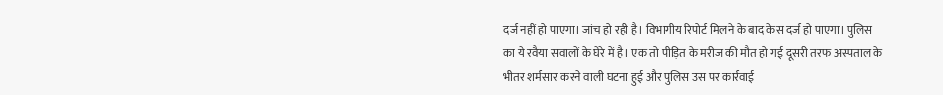दर्ज नहीं हो पाएगा। जांच हो रही है। विभागीय रिपोर्ट मिलने के बाद केस दर्ज हो पाएगा। पुलिस का ये रवैया सवालों के घेरे में है। एक तो पीड़ित के मरीज की मौत हो गई दूसरी तरफ अस्पताल के भीतर शर्मसार करने वाली घटना हुई और पुलिस उस पर कार्रवाई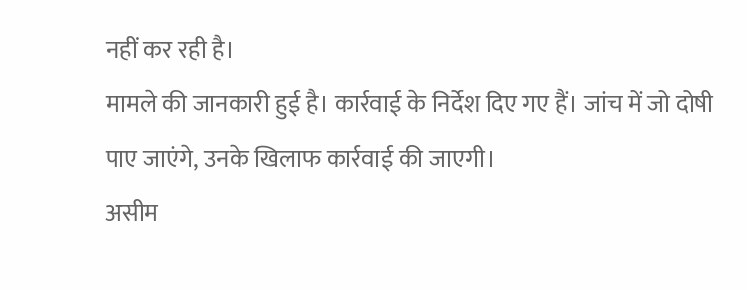नहीं कर रही है।
मामले की जानकारी हुई है। कार्रवाई के निर्देश दिए गए हैं। जांच में जो दोषी पाए जाएंगे, उनके खिलाफ कार्रवाई की जाएगी।
असीम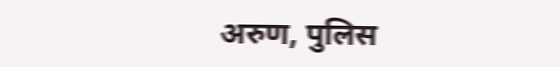अरुण, पुलिस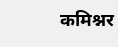कमिश्नर